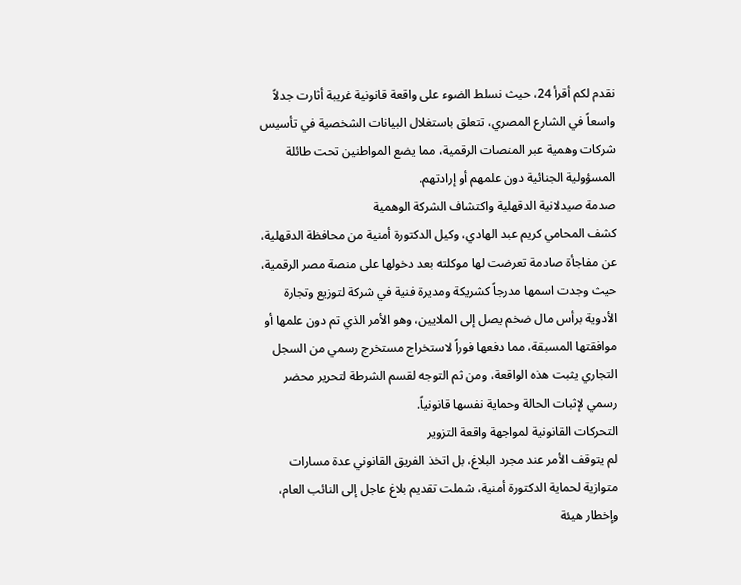نقدم لكم أقرأ 24، حيث نسلط الضوء على واقعة قانونية غريبة أثارت جدلاً واسعاً في الشارع المصري، تتعلق باستغلال البيانات الشخصية في تأسيس شركات وهمية عبر المنصات الرقمية، مما يضع المواطنين تحت طائلة المسؤولية الجنائية دون علمهم أو إرادتهم.
صدمة صيدلانية الدقهلية واكتشاف الشركة الوهمية
كشف المحامي كريم عبد الهادي، وكيل الدكتورة أمنية من محافظة الدقهلية، عن مفاجأة صادمة تعرضت لها موكلته بعد دخولها على منصة مصر الرقمية، حيث وجدت اسمها مدرجاً كشريكة ومديرة فنية في شركة لتوزيع وتجارة الأدوية برأس مال ضخم يصل إلى الملايين، وهو الأمر الذي تم دون علمها أو موافقتها المسبقة، مما دفعها فوراً لاستخراج مستخرج رسمي من السجل التجاري يثبت هذه الواقعة، ومن ثم التوجه لقسم الشرطة لتحرير محضر رسمي لإثبات الحالة وحماية نفسها قانونياً.
التحركات القانونية لمواجهة واقعة التزوير
لم يتوقف الأمر عند مجرد البلاغ، بل اتخذ الفريق القانوني عدة مسارات متوازية لحماية الدكتورة أمنية، شملت تقديم بلاغ عاجل إلى النائب العام، وإخطار هيئة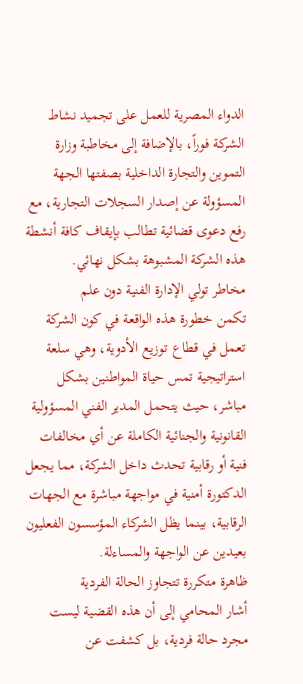الدواء المصرية للعمل على تجميد نشاط الشركة فوراً، بالإضافة إلى مخاطبة وزارة التموين والتجارة الداخلية بصفتها الجهة المسؤولة عن إصدار السجلات التجارية، مع رفع دعوى قضائية تطالب بإيقاف كافة أنشطة هذه الشركة المشبوهة بشكل نهائي.
مخاطر تولي الإدارة الفنية دون علم
تكمن خطورة هذه الواقعة في كون الشركة تعمل في قطاع توزيع الأدوية، وهي سلعة استراتيجية تمس حياة المواطنين بشكل مباشر، حيث يتحمل المدير الفني المسؤولية القانونية والجنائية الكاملة عن أي مخالفات فنية أو رقابية تحدث داخل الشركة، مما يجعل الدكتورة أمنية في مواجهة مباشرة مع الجهات الرقابية، بينما يظل الشركاء المؤسسون الفعليون بعيدين عن الواجهة والمساءلة.
ظاهرة متكررة تتجاوز الحالة الفردية
أشار المحامي إلى أن هذه القضية ليست مجرد حالة فردية، بل كشفت عن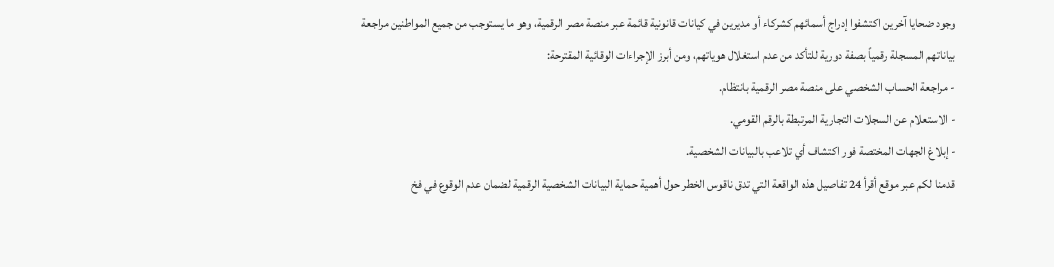وجود ضحايا آخرين اكتشفوا إدراج أسمائهم كشركاء أو مديرين في كيانات قانونية قائمة عبر منصة مصر الرقمية، وهو ما يستوجب من جميع المواطنين مراجعة بياناتهم المسجلة رقمياً بصفة دورية للتأكد من عدم استغلال هوياتهم، ومن أبرز الإجراءات الوقائية المقترحة:
- مراجعة الحساب الشخصي على منصة مصر الرقمية بانتظام.
- الاستعلام عن السجلات التجارية المرتبطة بالرقم القومي.
- إبلاغ الجهات المختصة فور اكتشاف أي تلاعب بالبيانات الشخصية.
قدمنا لكم عبر موقع أقرأ 24 تفاصيل هذه الواقعة التي تدق ناقوس الخطر حول أهمية حماية البيانات الشخصية الرقمية لضمان عدم الوقوع في فخ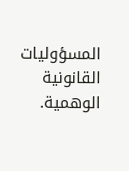المسؤوليات القانونية الوهمية.